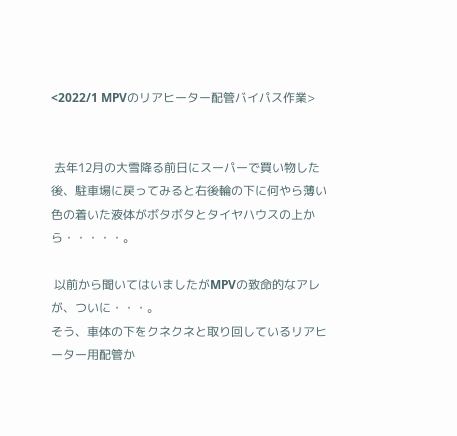<2022/1 MPVのリアヒーター配管バイパス作業>


 去年12月の大雪降る前日にスーパーで買い物した後、駐車場に戻ってみると右後輪の下に何やら薄い色の着いた液体がボタボタとタイヤハウスの上から・・・・・。

 以前から聞いてはいましたがMPVの致命的なアレが、ついに・・・。
そう、車体の下をクネクネと取り回しているリアヒーター用配管か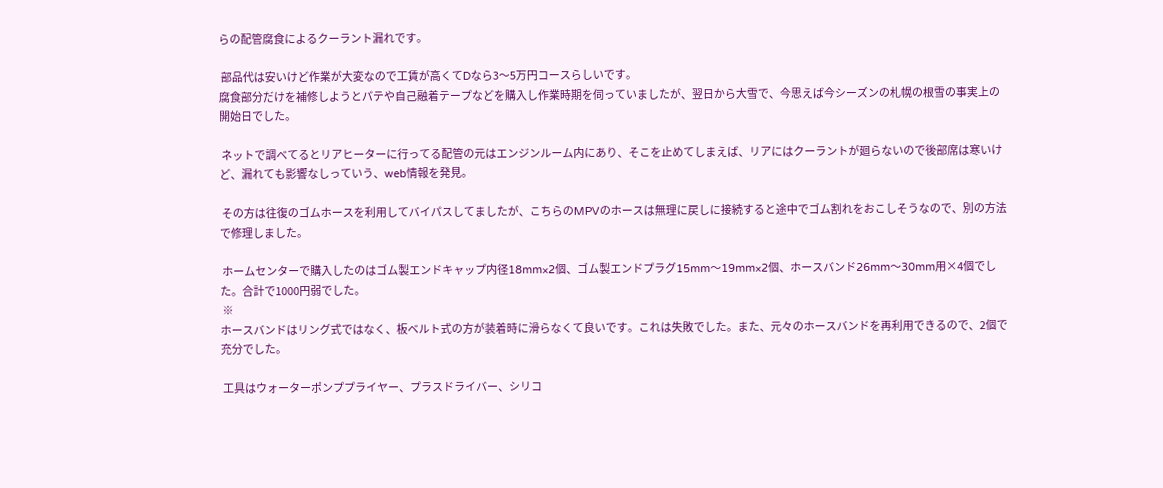らの配管腐食によるクーラント漏れです。

 部品代は安いけど作業が大変なので工賃が高くてDなら3〜5万円コースらしいです。
腐食部分だけを補修しようとパテや自己融着テープなどを購入し作業時期を伺っていましたが、翌日から大雪で、今思えば今シーズンの札幌の根雪の事実上の開始日でした。

 ネットで調べてるとリアヒーターに行ってる配管の元はエンジンルーム内にあり、そこを止めてしまえば、リアにはクーラントが廻らないので後部席は寒いけど、漏れても影響なしっていう、web情報を発見。

 その方は往復のゴムホースを利用してバイパスしてましたが、こちらのMPVのホースは無理に戻しに接続すると途中でゴム割れをおこしそうなので、別の方法で修理しました。

 ホームセンターで購入したのはゴム製エンドキャップ内径18mm×2個、ゴム製エンドプラグ15mm〜19mm×2個、ホースバンド26mm〜30mm用×4個でした。合計で1000円弱でした。
 ※
ホースバンドはリング式ではなく、板ベルト式の方が装着時に滑らなくて良いです。これは失敗でした。また、元々のホースバンドを再利用できるので、2個で充分でした。

 工具はウォーターポンププライヤー、プラスドライバー、シリコ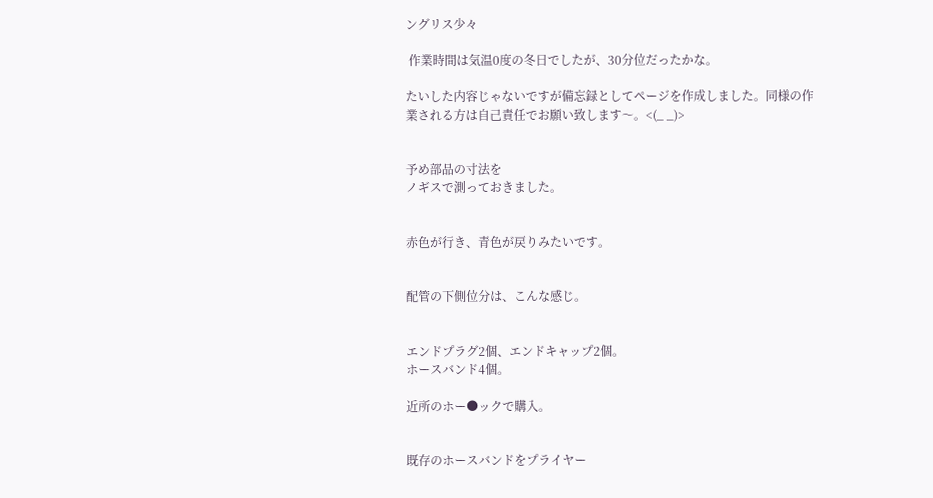ングリス少々

 作業時間は気温0度の冬日でしたが、30分位だったかな。

たいした内容じゃないですが備忘録としてページを作成しました。同様の作業される方は自己責任でお願い致します〜。<(_ _)>


予め部品の寸法を
ノギスで測っておきました。


赤色が行き、青色が戻りみたいです。


配管の下側位分は、こんな感じ。


エンドプラグ2個、エンドキャップ2個。
ホースバンド4個。

近所のホー●ックで購入。


既存のホースバンドをプライヤー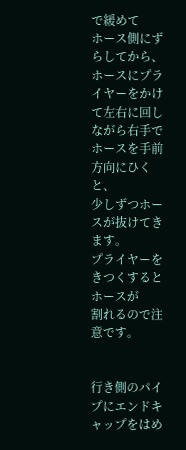で緩めて
ホース側にずらしてから、
ホースにプライヤーをかけて左右に回し
ながら右手でホースを手前方向にひくと、
少しずつホースが抜けてきます。
プライヤーをきつくするとホースが
割れるので注意です。


行き側のパイプにエンドキャップをはめ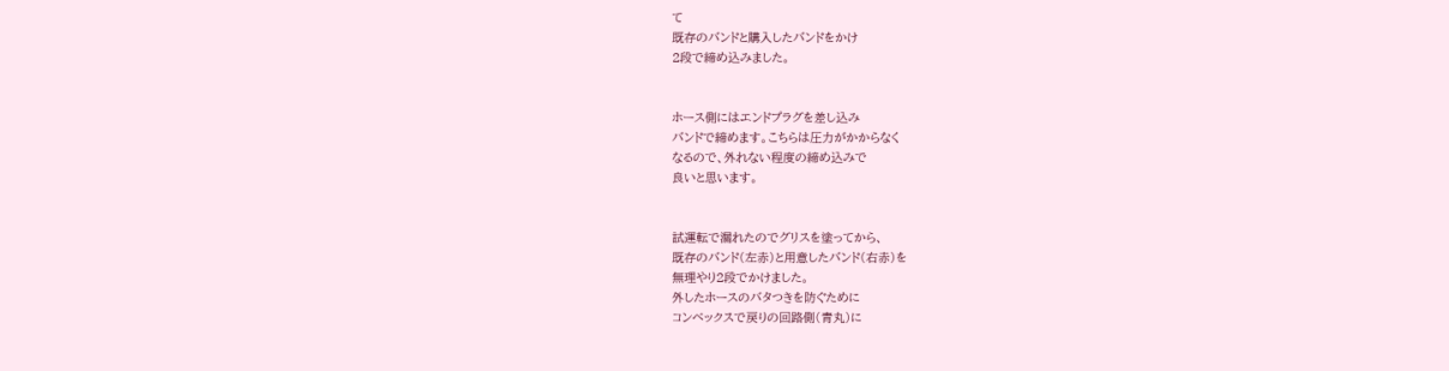て
既存のバンドと購入したバンドをかけ
2段で締め込みました。


ホース側にはエンドプラグを差し込み
バンドで締めます。こちらは圧力がかからなく
なるので、外れない程度の締め込みで
良いと思います。


試運転で漏れたのでグリスを塗ってから、
既存のバンド(左赤)と用意したバンド(右赤)を
無理やり2段でかけました。
外したホースのバタつきを防ぐために
コンベックスで戻りの回路側(青丸)に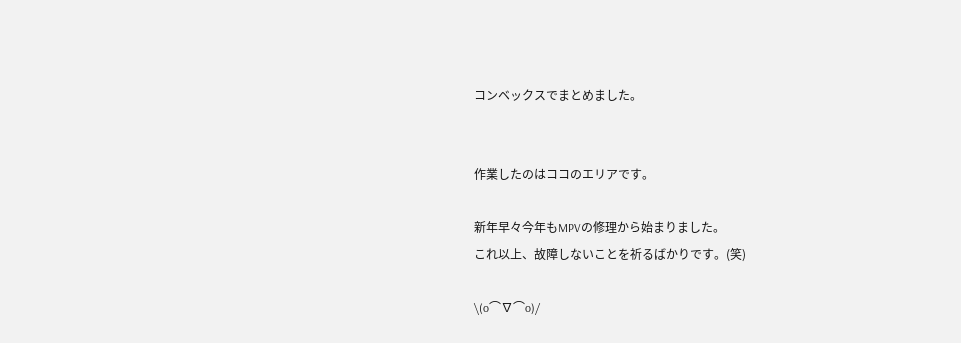コンベックスでまとめました。


作業したのはココのエリアです。

新年早々今年もMPVの修理から始まりました。
これ以上、故障しないことを祈るばかりです。(笑)

\(o⌒∇⌒o)/